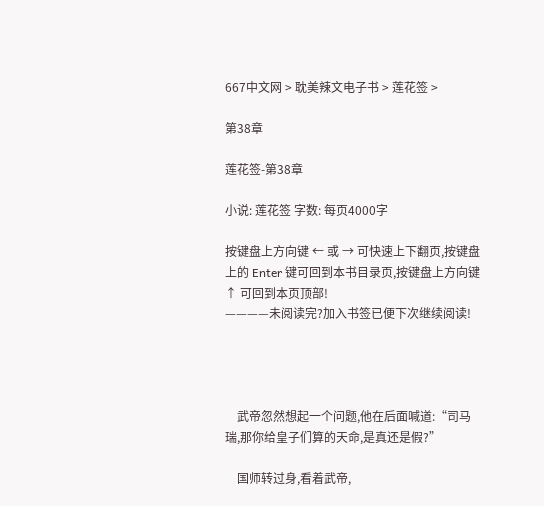667中文网 > 耽美辣文电子书 > 莲花签 >

第38章

莲花签-第38章

小说: 莲花签 字数: 每页4000字

按键盘上方向键 ← 或 → 可快速上下翻页,按键盘上的 Enter 键可回到本书目录页,按键盘上方向键 ↑ 可回到本页顶部!
————未阅读完?加入书签已便下次继续阅读!




    武帝忽然想起一个问题,他在后面喊道:“司马瑞,那你给皇子们算的天命,是真还是假?”

    国师转过身,看着武帝,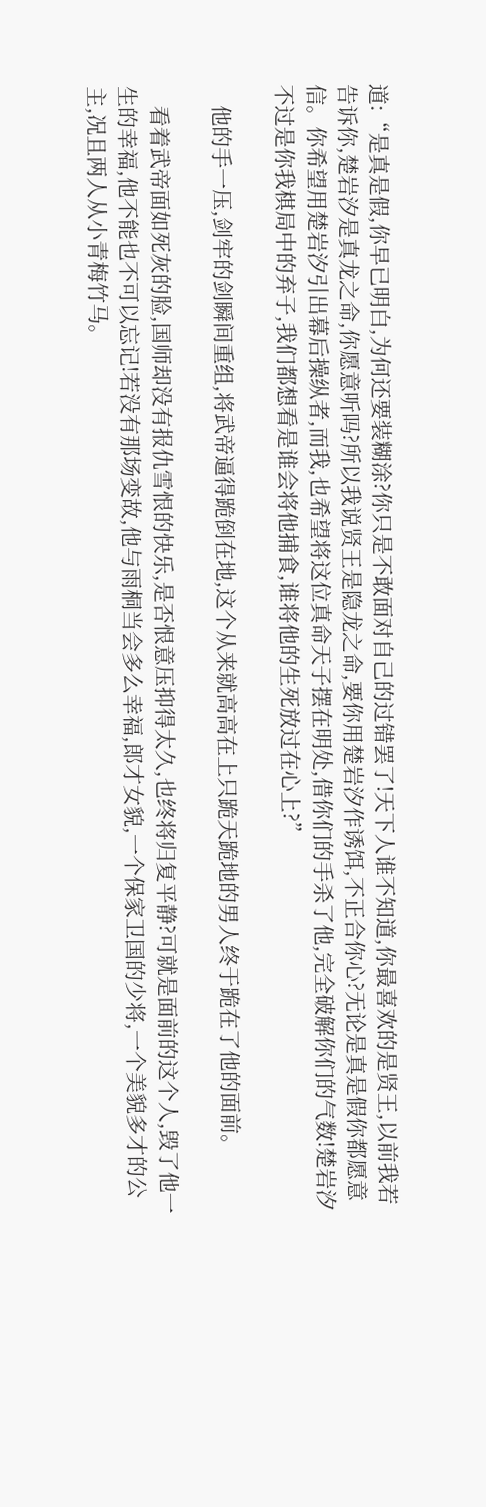道:“是真是假,你早已明白,为何还要装糊涂?你只是不敢面对自己的过错罢了!天下人谁不知道,你最喜欢的是贤王,以前我若告诉你,楚岩汐是真龙之命,你愿意听吗?所以我说贤王是隐龙之命,要你用楚岩汐作诱饵,不正合你心?无论是真是假你都愿意信。你希望用楚岩汐引出幕后操纵者,而我,也希望将这位真命天子摆在明处,借你们的手杀了他,完全破解你们的气数!楚岩汐不过是你我棋局中的弃子,我们都想看是谁会将他捕食,谁将他的生死放过在心上?”

    他的手一压,剑牢的剑瞬间重组,将武帝逼得跪倒在地,这个从来就高高在上只跪天跪地的男人终于跪在了他的面前。

    看着武帝面如死灰的脸,国师却没有报仇雪恨的快乐,是否恨意压抑得太久,也终将归复平静?可就是面前的这个人,毁了他一生的幸福,他不能也不可以忘记!若没有那场变故,他与雨桐当会多么幸福,郎才女貌,一个保家卫国的少将,一个美貌多才的公主,况且两人从小青梅竹马。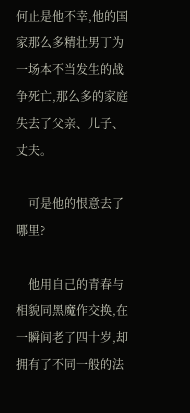何止是他不幸,他的国家那么多精壮男丁为一场本不当发生的战争死亡,那么多的家庭失去了父亲、儿子、丈夫。

    可是他的恨意去了哪里?

    他用自己的青春与相貌同黑魔作交换,在一瞬间老了四十岁,却拥有了不同一般的法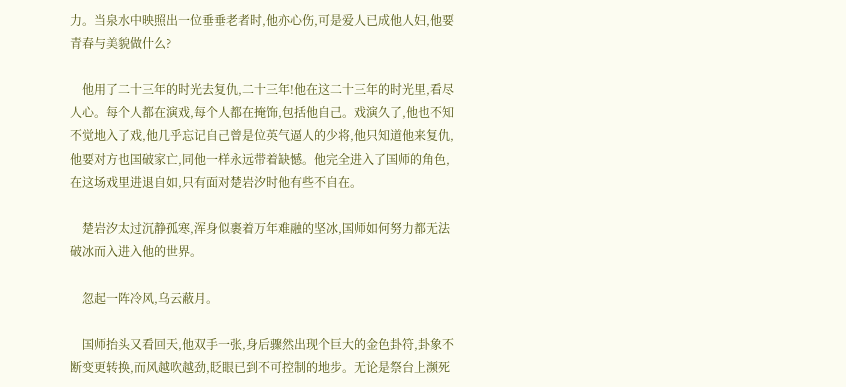力。当泉水中映照出一位垂垂老者时,他亦心伤,可是爱人已成他人妇,他要青春与美貌做什么?

    他用了二十三年的时光去复仇,二十三年!他在这二十三年的时光里,看尽人心。每个人都在演戏,每个人都在掩饰,包括他自己。戏演久了,他也不知不觉地入了戏,他几乎忘记自己曾是位英气逼人的少将,他只知道他来复仇,他要对方也国破家亡,同他一样永远带着缺憾。他完全进入了国师的角色,在这场戏里进退自如,只有面对楚岩汐时他有些不自在。

    楚岩汐太过沉静孤寒,浑身似裹着万年难融的坚冰,国师如何努力都无法破冰而入进入他的世界。

    忽起一阵冷风,乌云蔽月。

    国师抬头又看回天,他双手一张,身后骤然出现个巨大的金色卦符,卦象不断变更转换,而风越吹越劲,眨眼已到不可控制的地步。无论是祭台上濒死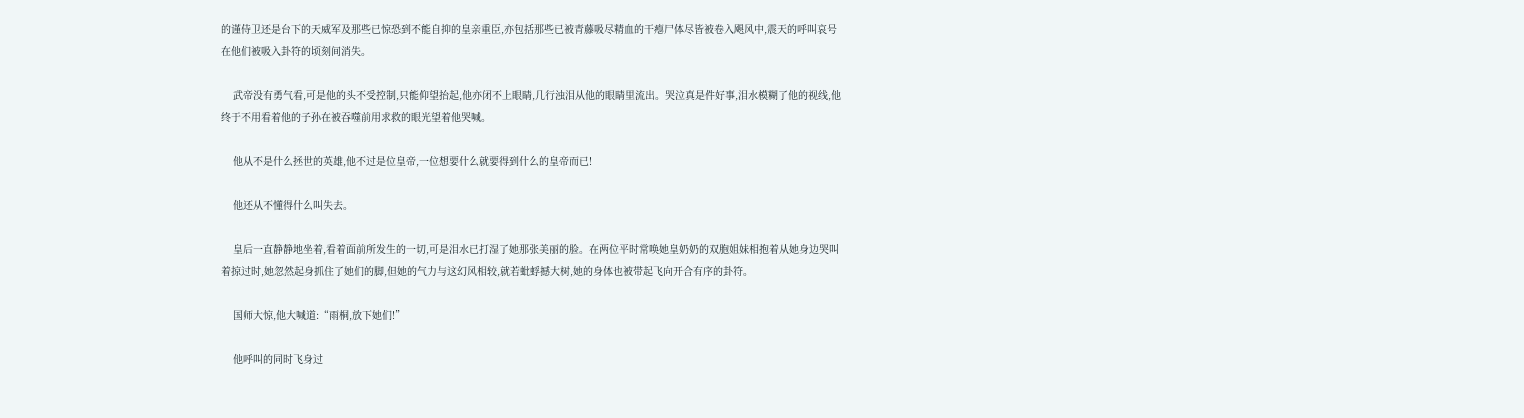的谨侍卫还是台下的天威军及那些已惊恐到不能自抑的皇亲重臣,亦包括那些已被青藤吸尽精血的干瘪尸体尽皆被卷入飓风中,震天的呼叫哀号在他们被吸入卦符的顷刻间消失。

    武帝没有勇气看,可是他的头不受控制,只能仰望抬起,他亦闭不上眼睛,几行浊泪从他的眼睛里流出。哭泣真是件好事,泪水模糊了他的视线,他终于不用看着他的子孙在被吞噬前用求救的眼光望着他哭喊。

    他从不是什么拯世的英雄,他不过是位皇帝,一位想要什么就要得到什么的皇帝而已!

    他还从不懂得什么叫失去。

    皇后一直静静地坐着,看着面前所发生的一切,可是泪水已打湿了她那张美丽的脸。在两位平时常唤她皇奶奶的双胞姐妹相抱着从她身边哭叫着掠过时,她忽然起身抓住了她们的脚,但她的气力与这幻风相较,就若蚍蜉撼大树,她的身体也被带起飞向开合有序的卦符。

    国师大惊,他大喊道:“雨桐,放下她们!”

    他呼叫的同时飞身过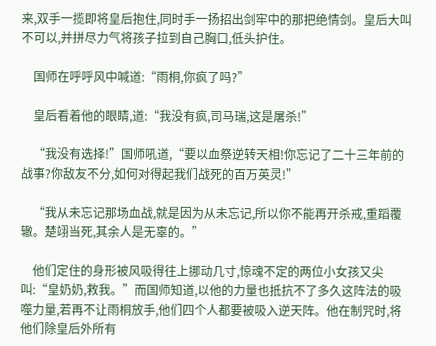来,双手一揽即将皇后抱住,同时手一扬招出剑牢中的那把绝情剑。皇后大叫不可以,并拼尽力气将孩子拉到自己胸口,低头护住。

    国师在呼呼风中喊道:“雨桐,你疯了吗?”

    皇后看着他的眼睛,道:“我没有疯,司马瑞,这是屠杀!”

    “我没有选择!”国师吼道,“要以血祭逆转天相!你忘记了二十三年前的战事?你敌友不分,如何对得起我们战死的百万英灵!”

    “我从未忘记那场血战,就是因为从未忘记,所以你不能再开杀戒,重蹈覆辙。楚翊当死,其余人是无辜的。”

    他们定住的身形被风吸得往上挪动几寸,惊魂不定的两位小女孩又尖叫:“皇奶奶,救我。”而国师知道,以他的力量也抵抗不了多久这阵法的吸噬力量,若再不让雨桐放手,他们四个人都要被吸入逆天阵。他在制咒时,将他们除皇后外所有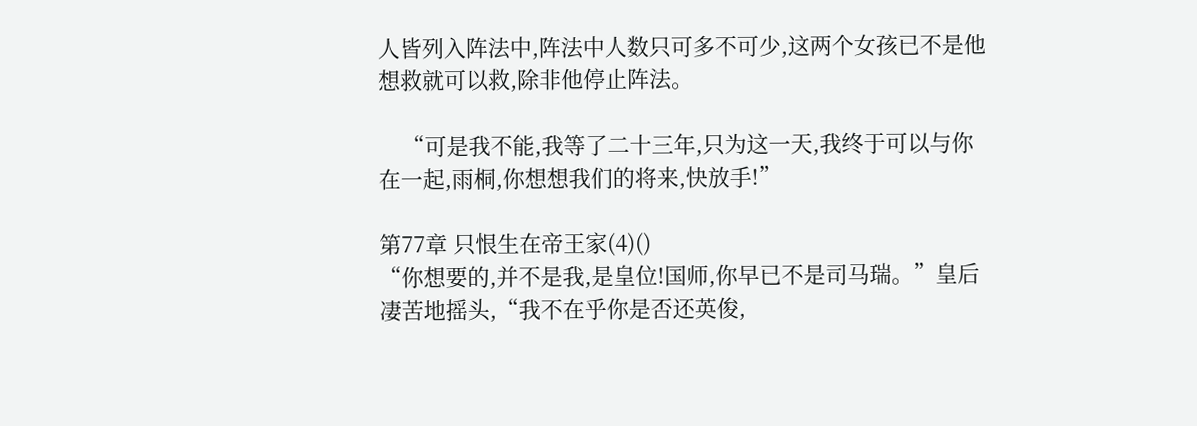人皆列入阵法中,阵法中人数只可多不可少,这两个女孩已不是他想救就可以救,除非他停止阵法。

    “可是我不能,我等了二十三年,只为这一天,我终于可以与你在一起,雨桐,你想想我们的将来,快放手!”

第77章 只恨生在帝王家(4)()
“你想要的,并不是我,是皇位!国师,你早已不是司马瑞。”皇后凄苦地摇头,“我不在乎你是否还英俊,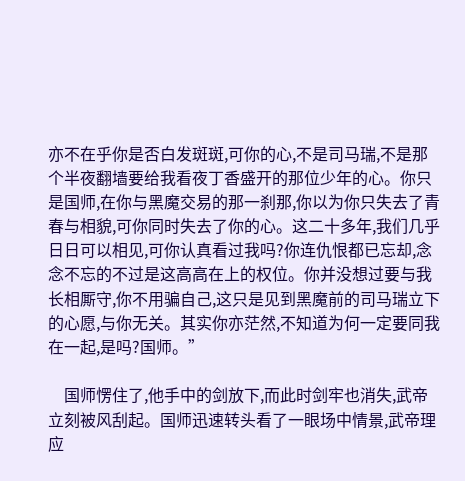亦不在乎你是否白发斑斑,可你的心,不是司马瑞,不是那个半夜翻墙要给我看夜丁香盛开的那位少年的心。你只是国师,在你与黑魔交易的那一刹那,你以为你只失去了青春与相貌,可你同时失去了你的心。这二十多年,我们几乎日日可以相见,可你认真看过我吗?你连仇恨都已忘却,念念不忘的不过是这高高在上的权位。你并没想过要与我长相厮守,你不用骗自己,这只是见到黑魔前的司马瑞立下的心愿,与你无关。其实你亦茫然,不知道为何一定要同我在一起,是吗?国师。”

    国师愣住了,他手中的剑放下,而此时剑牢也消失,武帝立刻被风刮起。国师迅速转头看了一眼场中情景,武帝理应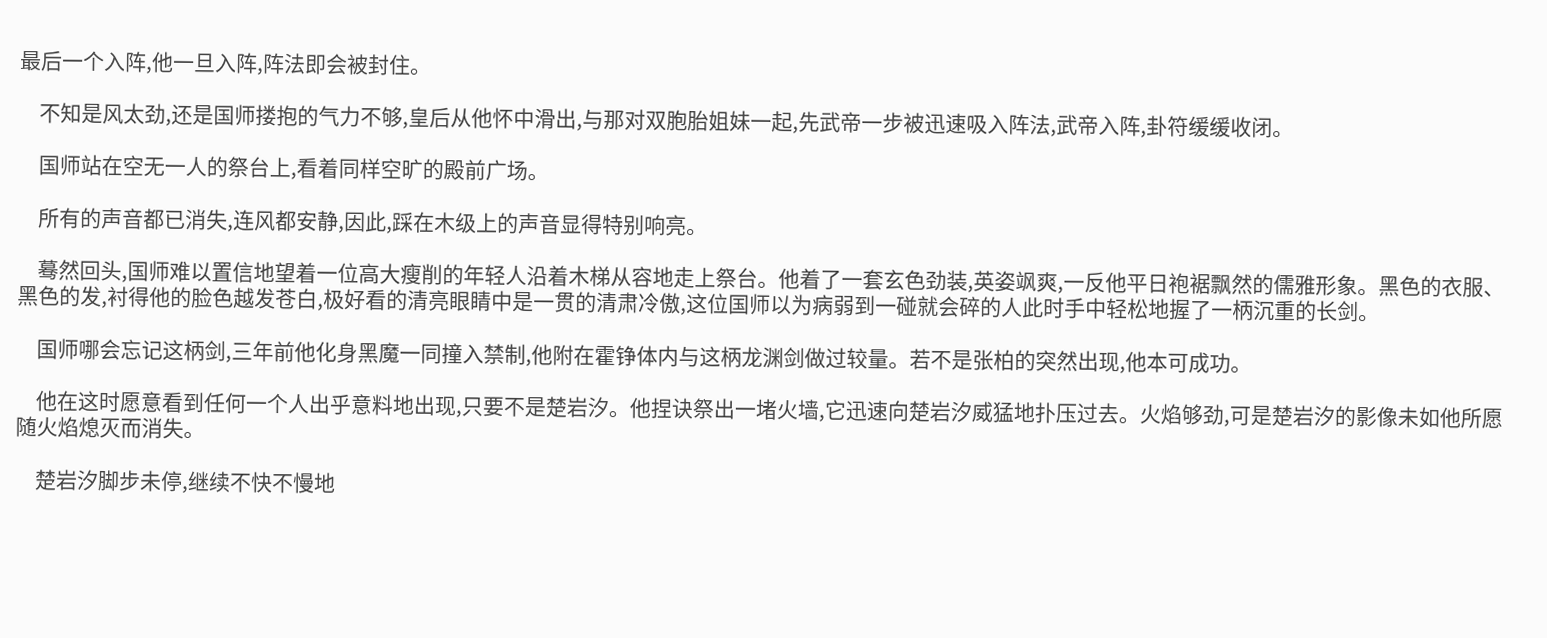最后一个入阵,他一旦入阵,阵法即会被封住。

    不知是风太劲,还是国师搂抱的气力不够,皇后从他怀中滑出,与那对双胞胎姐妹一起,先武帝一步被迅速吸入阵法,武帝入阵,卦符缓缓收闭。

    国师站在空无一人的祭台上,看着同样空旷的殿前广场。

    所有的声音都已消失,连风都安静,因此,踩在木级上的声音显得特别响亮。

    蓦然回头,国师难以置信地望着一位高大瘦削的年轻人沿着木梯从容地走上祭台。他着了一套玄色劲装,英姿飒爽,一反他平日袍裾飘然的儒雅形象。黑色的衣服、黑色的发,衬得他的脸色越发苍白,极好看的清亮眼睛中是一贯的清肃冷傲,这位国师以为病弱到一碰就会碎的人此时手中轻松地握了一柄沉重的长剑。

    国师哪会忘记这柄剑,三年前他化身黑魔一同撞入禁制,他附在霍铮体内与这柄龙渊剑做过较量。若不是张柏的突然出现,他本可成功。

    他在这时愿意看到任何一个人出乎意料地出现,只要不是楚岩汐。他捏诀祭出一堵火墙,它迅速向楚岩汐威猛地扑压过去。火焰够劲,可是楚岩汐的影像未如他所愿随火焰熄灭而消失。

    楚岩汐脚步未停,继续不快不慢地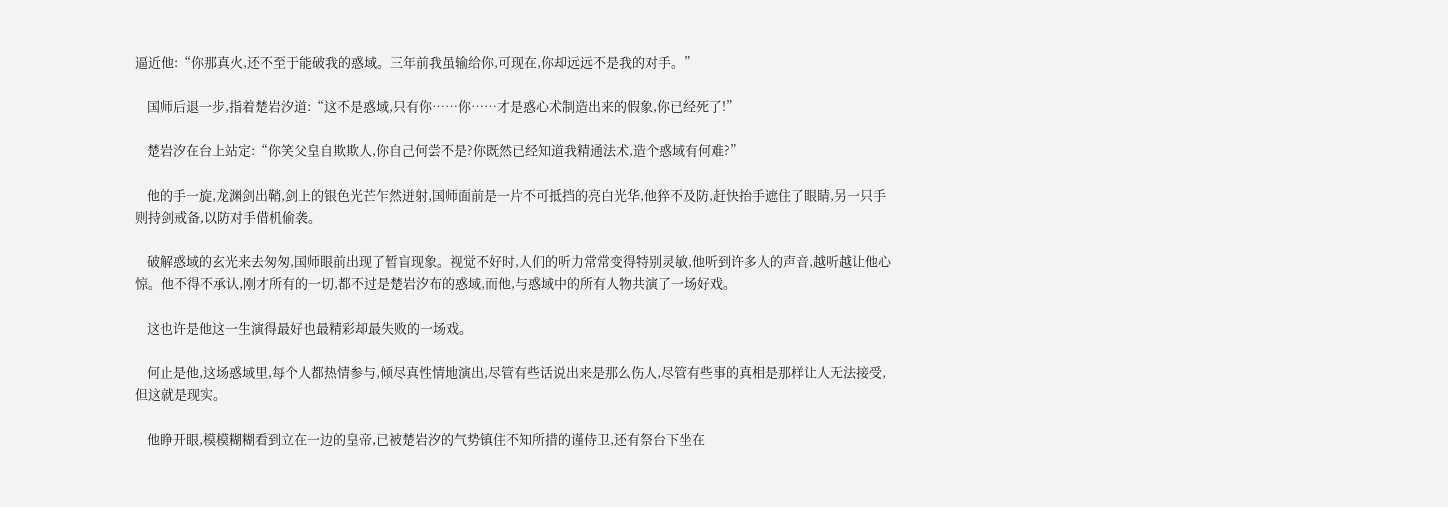逼近他:“你那真火,还不至于能破我的惑域。三年前我虽输给你,可现在,你却远远不是我的对手。”

    国师后退一步,指着楚岩汐道:“这不是惑域,只有你……你……才是惑心术制造出来的假象,你已经死了!”

    楚岩汐在台上站定:“你笑父皇自欺欺人,你自己何尝不是?你既然已经知道我精通法术,造个惑域有何难?”

    他的手一旋,龙渊剑出鞘,剑上的银色光芒乍然迸射,国师面前是一片不可抵挡的亮白光华,他猝不及防,赶快抬手遮住了眼睛,另一只手则持剑戒备,以防对手借机偷袭。

    破解惑域的玄光来去匆匆,国师眼前出现了暂盲现象。视觉不好时,人们的听力常常变得特别灵敏,他听到许多人的声音,越听越让他心惊。他不得不承认,刚才所有的一切,都不过是楚岩汐布的惑域,而他,与惑域中的所有人物共演了一场好戏。

    这也许是他这一生演得最好也最精彩却最失败的一场戏。

    何止是他,这场惑域里,每个人都热情参与,倾尽真性情地演出,尽管有些话说出来是那么伤人,尽管有些事的真相是那样让人无法接受,但这就是现实。

    他睁开眼,模模糊糊看到立在一边的皇帝,已被楚岩汐的气势镇住不知所措的谨侍卫,还有祭台下坐在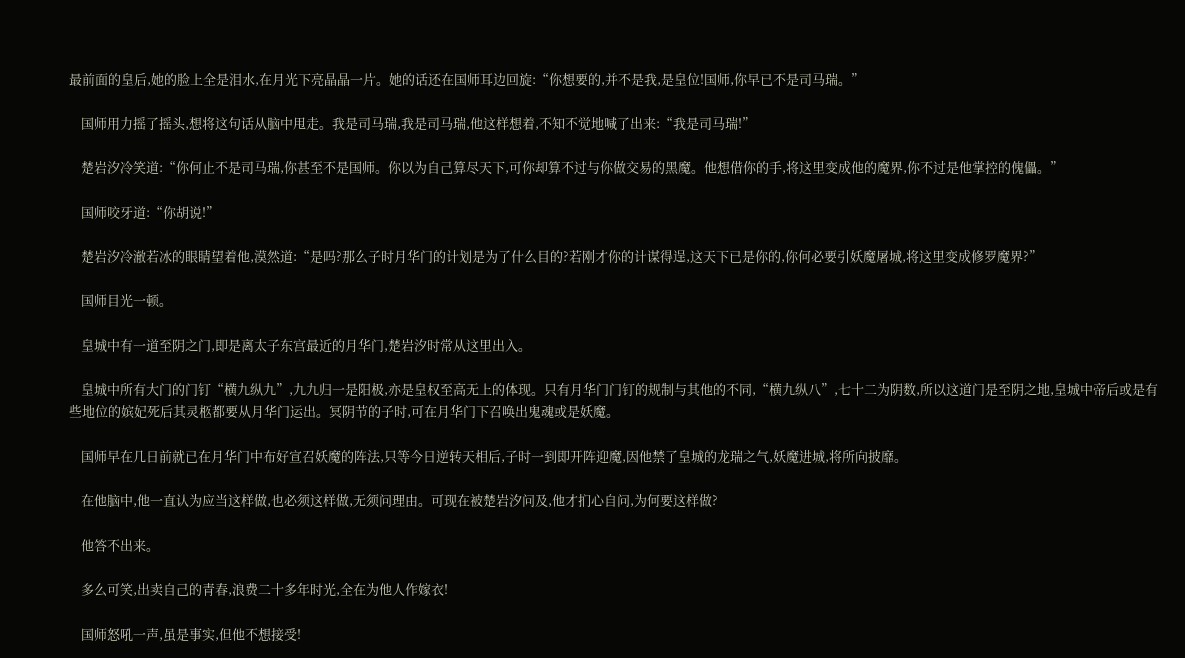最前面的皇后,她的脸上全是泪水,在月光下亮晶晶一片。她的话还在国师耳边回旋:“你想要的,并不是我,是皇位!国师,你早已不是司马瑞。”

    国师用力摇了摇头,想将这句话从脑中甩走。我是司马瑞,我是司马瑞,他这样想着,不知不觉地喊了出来:“我是司马瑞!”

    楚岩汐冷笑道:“你何止不是司马瑞,你甚至不是国师。你以为自己算尽天下,可你却算不过与你做交易的黑魔。他想借你的手,将这里变成他的魔界,你不过是他掌控的傀儡。”

    国师咬牙道:“你胡说!”

    楚岩汐冷澈若冰的眼睛望着他,漠然道:“是吗?那么子时月华门的计划是为了什么目的?若刚才你的计谋得逞,这天下已是你的,你何必要引妖魔屠城,将这里变成修罗魔界?”

    国师目光一顿。

    皇城中有一道至阴之门,即是离太子东宫最近的月华门,楚岩汐时常从这里出入。

    皇城中所有大门的门钉“横九纵九”,九九归一是阳极,亦是皇权至高无上的体现。只有月华门门钉的规制与其他的不同,“横九纵八”,七十二为阴数,所以这道门是至阴之地,皇城中帝后或是有些地位的嫔妃死后其灵柩都要从月华门运出。冥阴节的子时,可在月华门下召唤出鬼魂或是妖魔。

    国师早在几日前就已在月华门中布好宣召妖魔的阵法,只等今日逆转天相后,子时一到即开阵迎魔,因他禁了皇城的龙瑞之气,妖魔进城,将所向披靡。

    在他脑中,他一直认为应当这样做,也必须这样做,无须问理由。可现在被楚岩汐问及,他才扪心自问,为何要这样做?

    他答不出来。

    多么可笑,出卖自己的青春,浪费二十多年时光,全在为他人作嫁衣!

    国师怒吼一声,虽是事实,但他不想接受!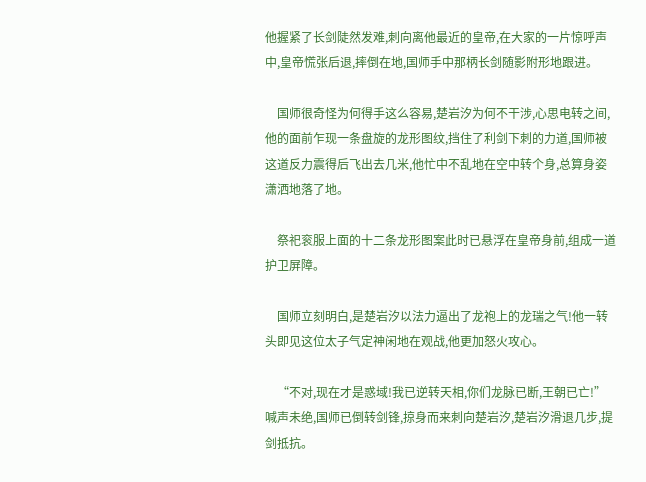他握紧了长剑陡然发难,刺向离他最近的皇帝,在大家的一片惊呼声中,皇帝慌张后退,摔倒在地,国师手中那柄长剑随影附形地跟进。

    国师很奇怪为何得手这么容易,楚岩汐为何不干涉,心思电转之间,他的面前乍现一条盘旋的龙形图纹,挡住了利剑下刺的力道,国师被这道反力震得后飞出去几米,他忙中不乱地在空中转个身,总算身姿潇洒地落了地。

    祭祀衮服上面的十二条龙形图案此时已悬浮在皇帝身前,组成一道护卫屏障。

    国师立刻明白,是楚岩汐以法力逼出了龙袍上的龙瑞之气!他一转头即见这位太子气定神闲地在观战,他更加怒火攻心。

    “不对,现在才是惑域!我已逆转天相,你们龙脉已断,王朝已亡!”喊声未绝,国师已倒转剑锋,掠身而来刺向楚岩汐,楚岩汐滑退几步,提剑抵抗。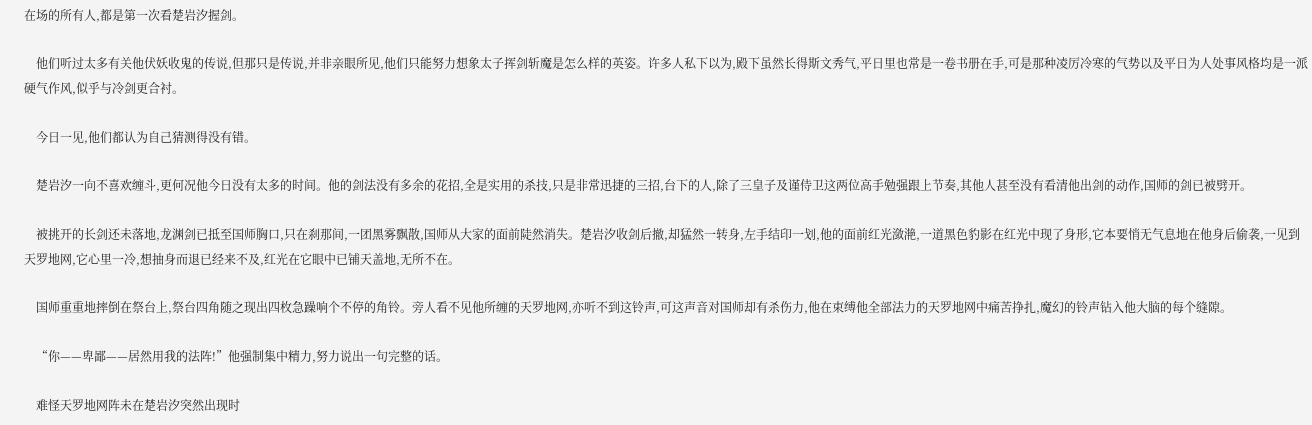在场的所有人,都是第一次看楚岩汐握剑。

    他们听过太多有关他伏妖收鬼的传说,但那只是传说,并非亲眼所见,他们只能努力想象太子挥剑斩魔是怎么样的英姿。许多人私下以为,殿下虽然长得斯文秀气,平日里也常是一卷书册在手,可是那种凌厉冷寒的气势以及平日为人处事风格均是一派硬气作风,似乎与冷剑更合衬。

    今日一见,他们都认为自己猜测得没有错。

    楚岩汐一向不喜欢缠斗,更何况他今日没有太多的时间。他的剑法没有多余的花招,全是实用的杀技,只是非常迅捷的三招,台下的人,除了三皇子及谨侍卫这两位高手勉强跟上节奏,其他人甚至没有看清他出剑的动作,国师的剑已被劈开。

    被挑开的长剑还未落地,龙渊剑已抵至国师胸口,只在刹那间,一团黑雾飘散,国师从大家的面前陡然消失。楚岩汐收剑后撤,却猛然一转身,左手结印一划,他的面前红光潋滟,一道黑色豹影在红光中现了身形,它本要悄无气息地在他身后偷袭,一见到天罗地网,它心里一冷,想抽身而退已经来不及,红光在它眼中已铺天盖地,无所不在。

    国师重重地摔倒在祭台上,祭台四角随之现出四枚急躁响个不停的角铃。旁人看不见他所缠的天罗地网,亦听不到这铃声,可这声音对国师却有杀伤力,他在束缚他全部法力的天罗地网中痛苦挣扎,魔幻的铃声钻入他大脑的每个缝隙。

    “你——卑鄙——居然用我的法阵!”他强制集中精力,努力说出一句完整的话。

    难怪天罗地网阵未在楚岩汐突然出现时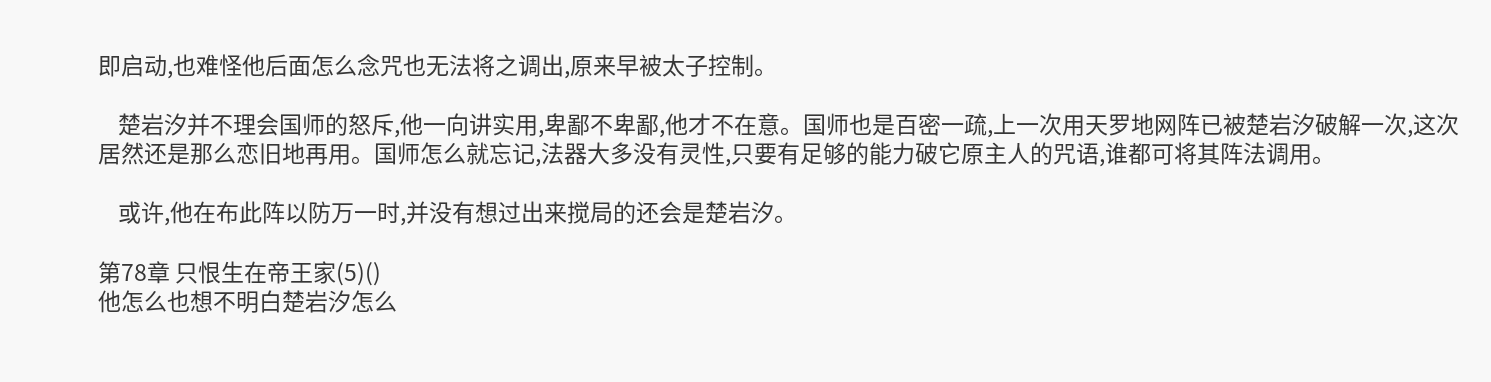即启动,也难怪他后面怎么念咒也无法将之调出,原来早被太子控制。

    楚岩汐并不理会国师的怒斥,他一向讲实用,卑鄙不卑鄙,他才不在意。国师也是百密一疏,上一次用天罗地网阵已被楚岩汐破解一次,这次居然还是那么恋旧地再用。国师怎么就忘记,法器大多没有灵性,只要有足够的能力破它原主人的咒语,谁都可将其阵法调用。

    或许,他在布此阵以防万一时,并没有想过出来搅局的还会是楚岩汐。

第78章 只恨生在帝王家(5)()
他怎么也想不明白楚岩汐怎么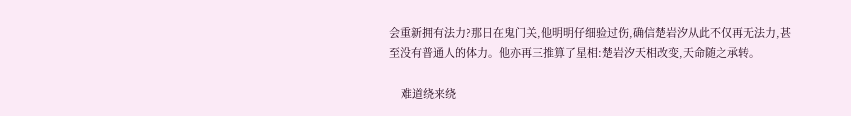会重新拥有法力?那日在鬼门关,他明明仔细验过伤,确信楚岩汐从此不仅再无法力,甚至没有普通人的体力。他亦再三推算了星相:楚岩汐天相改变,天命随之承转。

    难道绕来绕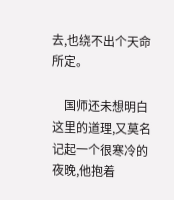去,也绕不出个天命所定。

    国师还未想明白这里的道理,又莫名记起一个很寒冷的夜晚,他抱着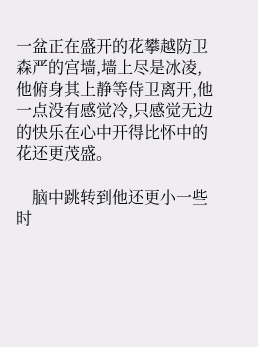一盆正在盛开的花攀越防卫森严的宫墙,墙上尽是冰凌,他俯身其上静等侍卫离开,他一点没有感觉冷,只感觉无边的快乐在心中开得比怀中的花还更茂盛。

    脑中跳转到他还更小一些时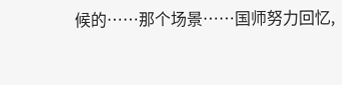候的……那个场景……国师努力回忆,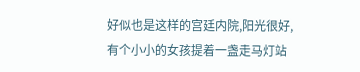好似也是这样的宫廷内院,阳光很好,有个小小的女孩提着一盏走马灯站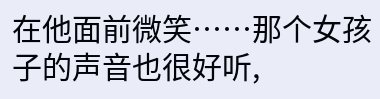在他面前微笑……那个女孩子的声音也很好听,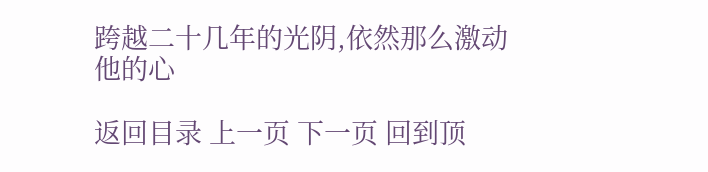跨越二十几年的光阴,依然那么激动他的心

返回目录 上一页 下一页 回到顶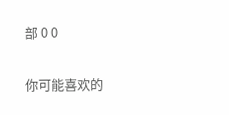部 0 0

你可能喜欢的